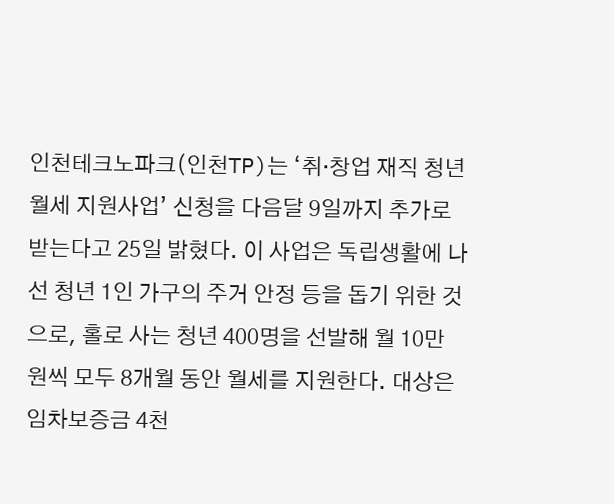인천테크노파크(인천TP)는 ‘취·창업 재직 청년 월세 지원사업’ 신청을 다음달 9일까지 추가로 받는다고 25일 밝혔다. 이 사업은 독립생활에 나선 청년 1인 가구의 주거 안정 등을 돕기 위한 것으로, 홀로 사는 청년 400명을 선발해 월 10만 원씩 모두 8개월 동안 월세를 지원한다. 대상은 임차보증금 4천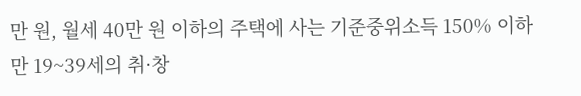만 원, 월세 40만 원 이하의 주택에 사는 기준중위소득 150% 이하 만 19~39세의 취·창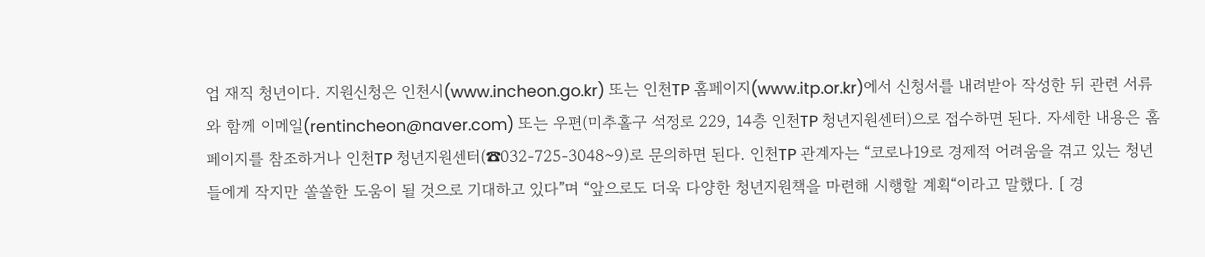업 재직 청년이다. 지원신청은 인천시(www.incheon.go.kr) 또는 인천TP 홈페이지(www.itp.or.kr)에서 신청서를 내려받아 작성한 뒤 관련 서류와 함께 이메일(rentincheon@naver.com) 또는 우편(미추홀구 석정로 229, 14층 인천TP 청년지원센터)으로 접수하면 된다. 자세한 내용은 홈페이지를 참조하거나 인천TP 청년지원센터(☎032-725-3048~9)로 문의하면 된다. 인천TP 관계자는 “코로나19로 경제적 어려움을 겪고 있는 청년들에게 작지만 쏠쏠한 도움이 될 것으로 기대하고 있다”며 “앞으로도 더욱 다양한 청년지원책을 마련해 시행할 계획“이라고 말했다. [ 경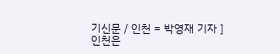기신문 / 인천 = 박영재 기자 ]
인천은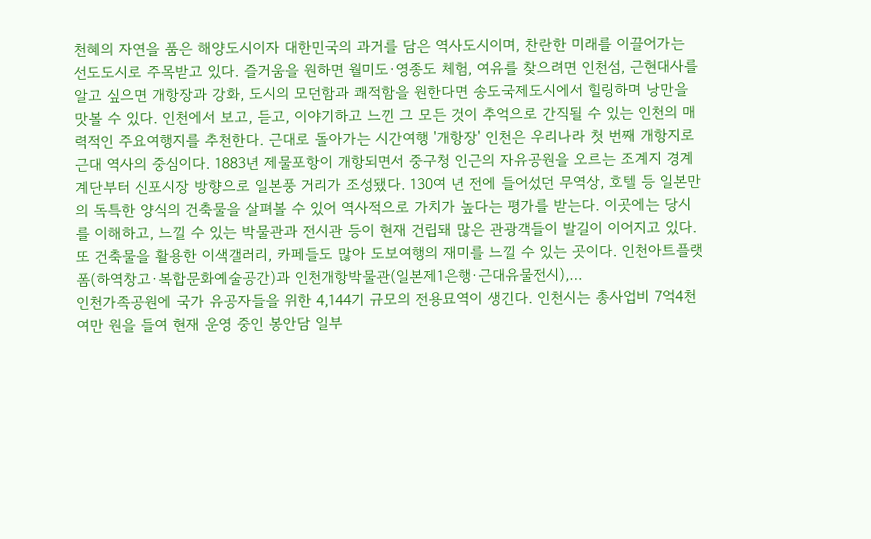천혜의 자연을 품은 해양도시이자 대한민국의 과거를 담은 역사도시이며, 찬란한 미래를 이끌어가는 선도도시로 주목받고 있다. 즐거움을 원하면 월미도·영종도 체험, 여유를 찾으려면 인천섬, 근현대사를 알고 싶으면 개항장과 강화, 도시의 모던함과 쾌적함을 원한다면 송도국제도시에서 힐링하며 낭만을 맛볼 수 있다. 인천에서 보고, 듣고, 이야기하고 느낀 그 모든 것이 추억으로 간직될 수 있는 인천의 매력적인 주요여행지를 추천한다. 근대로 돌아가는 시간여행 '개항장' 인천은 우리나라 첫 번째 개항지로 근대 역사의 중심이다. 1883년 제물포항이 개항되면서 중구청 인근의 자유공원을 오르는 조계지 경계계단부터 신포시장 방향으로 일본풍 거리가 조성됐다. 130여 년 전에 들어섰던 무역상, 호텔 등 일본만의 독특한 양식의 건축물을 살펴볼 수 있어 역사적으로 가치가 높다는 평가를 받는다. 이곳에는 당시를 이해하고, 느낄 수 있는 박물관과 전시관 등이 현재 건립돼 많은 관광객들이 발길이 이어지고 있다. 또 건축물을 활용한 이색갤러리, 카페들도 많아 도보여행의 재미를 느낄 수 있는 곳이다. 인천아트플랫폼(하역창고·복합문화예술공간)과 인천개항박물관(일본제1은행·근대유물전시),…
인천가족공원에 국가 유공자들을 위한 4,144기 규모의 전용묘역이 생긴다. 인천시는 총사업비 7억4천여만 원을 들여 현재 운영 중인 봉안담 일부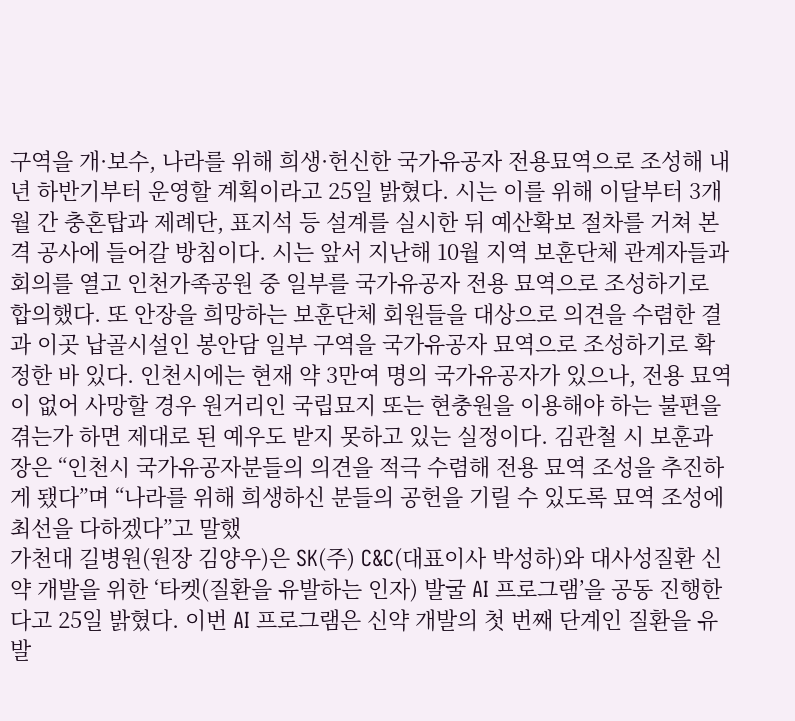구역을 개·보수, 나라를 위해 희생·헌신한 국가유공자 전용묘역으로 조성해 내년 하반기부터 운영할 계획이라고 25일 밝혔다. 시는 이를 위해 이달부터 3개월 간 충혼탑과 제례단, 표지석 등 설계를 실시한 뒤 예산확보 절차를 거쳐 본격 공사에 들어갈 방침이다. 시는 앞서 지난해 10월 지역 보훈단체 관계자들과 회의를 열고 인천가족공원 중 일부를 국가유공자 전용 묘역으로 조성하기로 합의했다. 또 안장을 희망하는 보훈단체 회원들을 대상으로 의견을 수렴한 결과 이곳 납골시설인 봉안담 일부 구역을 국가유공자 묘역으로 조성하기로 확정한 바 있다. 인천시에는 현재 약 3만여 명의 국가유공자가 있으나, 전용 묘역이 없어 사망할 경우 원거리인 국립묘지 또는 현충원을 이용해야 하는 불편을 겪는가 하면 제대로 된 예우도 받지 못하고 있는 실정이다. 김관철 시 보훈과장은 “인천시 국가유공자분들의 의견을 적극 수렴해 전용 묘역 조성을 추진하게 됐다”며 “나라를 위해 희생하신 분들의 공헌을 기릴 수 있도록 묘역 조성에 최선을 다하겠다”고 말했
가천대 길병원(원장 김양우)은 SK(주) C&C(대표이사 박성하)와 대사성질환 신약 개발을 위한 ‘타켓(질환을 유발하는 인자) 발굴 AI 프로그램’을 공동 진행한다고 25일 밝혔다. 이번 AI 프로그램은 신약 개발의 첫 번째 단계인 질환을 유발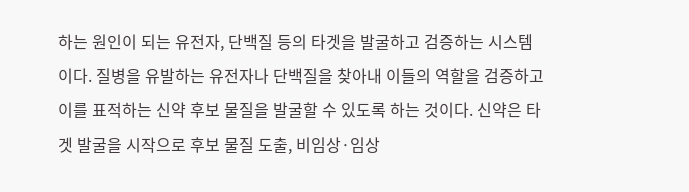하는 원인이 되는 유전자, 단백질 등의 타겟을 발굴하고 검증하는 시스템이다. 질병을 유발하는 유전자나 단백질을 찾아내 이들의 역할을 검증하고 이를 표적하는 신약 후보 물질을 발굴할 수 있도록 하는 것이다. 신약은 타겟 발굴을 시작으로 후보 물질 도출, 비임상·임상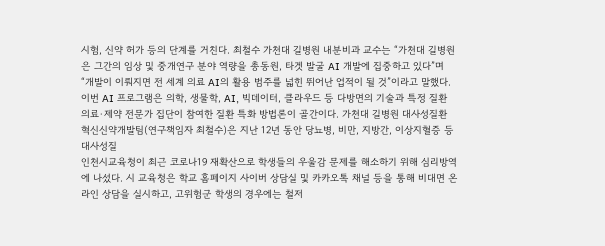시험, 신약 허가 등의 단계를 거친다. 최철수 가천대 길병원 내분비과 교수는 “가천대 길병원은 그간의 임상 및 중개연구 분야 역량을 총동원, 타겟 발굴 AI 개발에 집중하고 있다”며 “개발이 이뤄지면 전 세계 의료 AI의 활용 범주를 넓힌 뛰어난 업적이 될 것”이라고 말했다. 이번 AI 프로그램은 의학, 생물학, AI, 빅데이터, 클라우드 등 다방면의 기술과 특정 질환 의료·제약 전문가 집단이 참여한 질환 특화 방법론이 골간이다. 가천대 길병원 대사성질환 혁신신약개발팀(연구책임자 최철수)은 지난 12년 동안 당뇨병, 비만, 지방간, 이상지혈증 등 대사성질
인천시교육청이 최근 코로나19 재확산으로 학생들의 우울감 문제를 해소하기 위해 심리방역에 나섰다. 시 교육청은 학교 홈페이지 사이버 상담실 및 카카오톡 채널 등을 통해 비대면 온라인 상담을 실시하고, 고위험군 학생의 경우에는 철저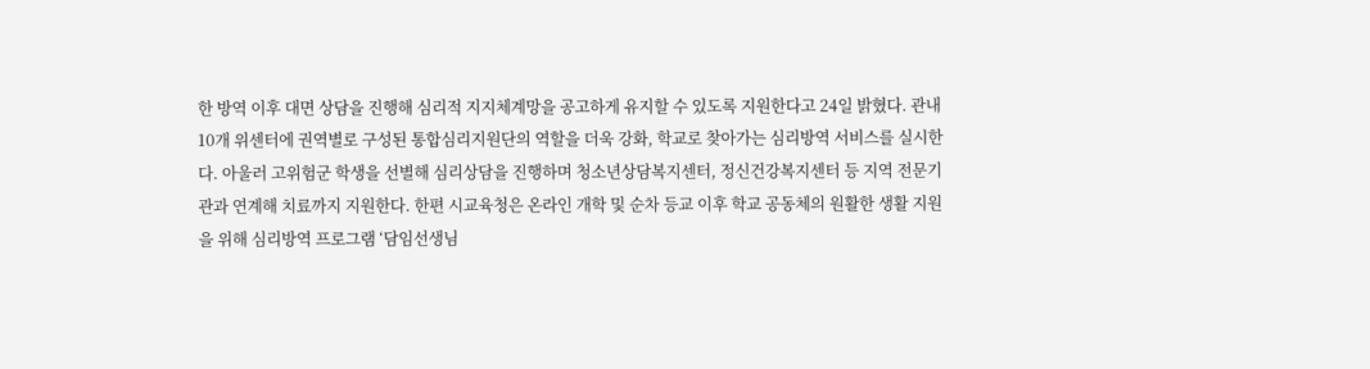한 방역 이후 대면 상담을 진행해 심리적 지지체계망을 공고하게 유지할 수 있도록 지원한다고 24일 밝혔다. 관내 10개 위센터에 권역별로 구성된 통합심리지원단의 역할을 더욱 강화, 학교로 찾아가는 심리방역 서비스를 실시한다. 아울러 고위험군 학생을 선별해 심리상담을 진행하며 청소년상담복지센터, 정신건강복지센터 등 지역 전문기관과 연계해 치료까지 지원한다. 한편 시교육청은 온라인 개학 및 순차 등교 이후 학교 공동체의 원활한 생활 지원을 위해 심리방역 프로그램 ‘담임선생님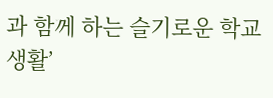과 함께 하는 슬기로운 학교생활’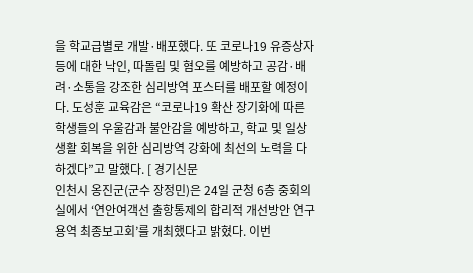을 학교급별로 개발·배포했다. 또 코로나19 유증상자 등에 대한 낙인, 따돌림 및 혐오를 예방하고 공감·배려·소통을 강조한 심리방역 포스터를 배포할 예정이다. 도성훈 교육감은 “코로나19 확산 장기화에 따른 학생들의 우울감과 불안감을 예방하고, 학교 및 일상생활 회복을 위한 심리방역 강화에 최선의 노력을 다하겠다”고 말했다. [ 경기신문
인천시 옹진군(군수 장정민)은 24일 군청 6층 중회의실에서 ‘연안여객선 출항통제의 합리적 개선방안 연구용역 최종보고회’를 개최했다고 밝혔다. 이번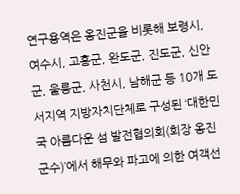연구용역은 옹진군을 비롯해 보령시, 여수시, 고흥군, 완도군, 진도군, 신안군, 울릉군, 사천시, 남해군 등 10개 도서지역 지방자치단체로 구성된 ‘대한민국 아름다운 섬 발전협의회(회장 옹진군수)’에서 해무와 파고에 의한 여객선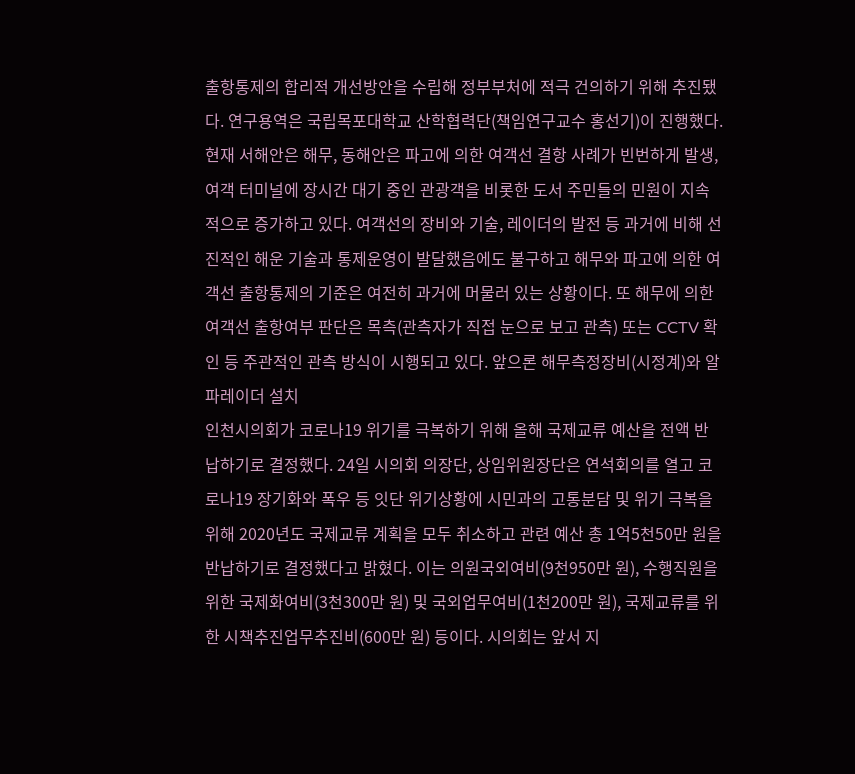출항통제의 합리적 개선방안을 수립해 정부부처에 적극 건의하기 위해 추진됐다. 연구용역은 국립목포대학교 산학협력단(책임연구교수 홍선기)이 진행했다. 현재 서해안은 해무, 동해안은 파고에 의한 여객선 결항 사례가 빈번하게 발생, 여객 터미널에 장시간 대기 중인 관광객을 비롯한 도서 주민들의 민원이 지속적으로 증가하고 있다. 여객선의 장비와 기술, 레이더의 발전 등 과거에 비해 선진적인 해운 기술과 통제운영이 발달했음에도 불구하고 해무와 파고에 의한 여객선 출항통제의 기준은 여전히 과거에 머물러 있는 상황이다. 또 해무에 의한 여객선 출항여부 판단은 목측(관측자가 직접 눈으로 보고 관측) 또는 CCTV 확인 등 주관적인 관측 방식이 시행되고 있다. 앞으론 해무측정장비(시정계)와 알파레이더 설치
인천시의회가 코로나19 위기를 극복하기 위해 올해 국제교류 예산을 전액 반납하기로 결정했다. 24일 시의회 의장단, 상임위원장단은 연석회의를 열고 코로나19 장기화와 폭우 등 잇단 위기상황에 시민과의 고통분담 및 위기 극복을 위해 2020년도 국제교류 계획을 모두 취소하고 관련 예산 총 1억5천50만 원을 반납하기로 결정했다고 밝혔다. 이는 의원국외여비(9천950만 원), 수행직원을 위한 국제화여비(3천300만 원) 및 국외업무여비(1천200만 원), 국제교류를 위한 시책추진업무추진비(600만 원) 등이다. 시의회는 앞서 지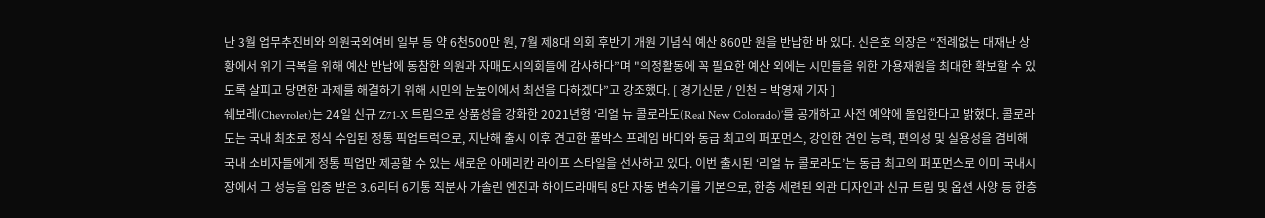난 3월 업무추진비와 의원국외여비 일부 등 약 6천500만 원, 7월 제8대 의회 후반기 개원 기념식 예산 860만 원을 반납한 바 있다. 신은호 의장은 “전례없는 대재난 상황에서 위기 극복을 위해 예산 반납에 동참한 의원과 자매도시의회들에 감사하다”며 "의정활동에 꼭 필요한 예산 외에는 시민들을 위한 가용재원을 최대한 확보할 수 있도록 살피고 당면한 과제를 해결하기 위해 시민의 눈높이에서 최선을 다하겠다”고 강조했다. [ 경기신문 / 인천 = 박영재 기자 ]
쉐보레(Chevrolet)는 24일 신규 Z71-X 트림으로 상품성을 강화한 2021년형 ‘리얼 뉴 콜로라도(Real New Colorado)’를 공개하고 사전 예약에 돌입한다고 밝혔다. 콜로라도는 국내 최초로 정식 수입된 정통 픽업트럭으로, 지난해 출시 이후 견고한 풀박스 프레임 바디와 동급 최고의 퍼포먼스, 강인한 견인 능력, 편의성 및 실용성을 겸비해 국내 소비자들에게 정통 픽업만 제공할 수 있는 새로운 아메리칸 라이프 스타일을 선사하고 있다. 이번 출시된 ‘리얼 뉴 콜로라도’는 동급 최고의 퍼포먼스로 이미 국내시장에서 그 성능을 입증 받은 3.6리터 6기통 직분사 가솔린 엔진과 하이드라매틱 8단 자동 변속기를 기본으로, 한층 세련된 외관 디자인과 신규 트림 및 옵션 사양 등 한층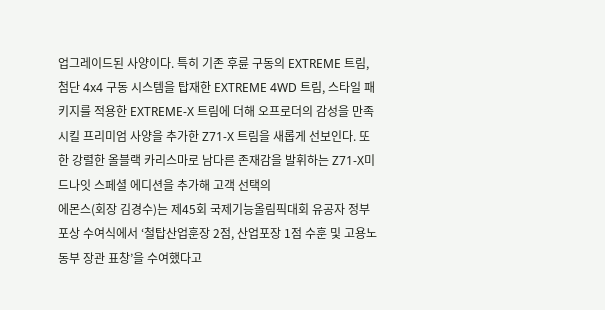업그레이드된 사양이다. 특히 기존 후륜 구동의 EXTREME 트림, 첨단 4x4 구동 시스템을 탑재한 EXTREME 4WD 트림, 스타일 패키지를 적용한 EXTREME-X 트림에 더해 오프로더의 감성을 만족시킬 프리미엄 사양을 추가한 Z71-X 트림을 새롭게 선보인다. 또한 강렬한 올블랙 카리스마로 남다른 존재감을 발휘하는 Z71-X미드나잇 스페셜 에디션을 추가해 고객 선택의
에몬스(회장 김경수)는 제45회 국제기능올림픽대회 유공자 정부 포상 수여식에서 ‘철탑산업훈장 2점, 산업포장 1점 수훈 및 고용노동부 장관 표창’을 수여했다고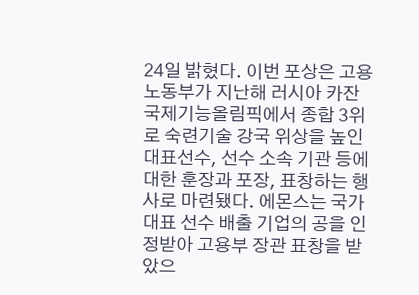24일 밝혔다. 이번 포상은 고용노동부가 지난해 러시아 카잔 국제기능올림픽에서 종합 3위로 숙련기술 강국 위상을 높인 대표선수, 선수 소속 기관 등에 대한 훈장과 포장, 표창하는 행사로 마련됐다. 에몬스는 국가대표 선수 배출 기업의 공을 인정받아 고용부 장관 표창을 받았으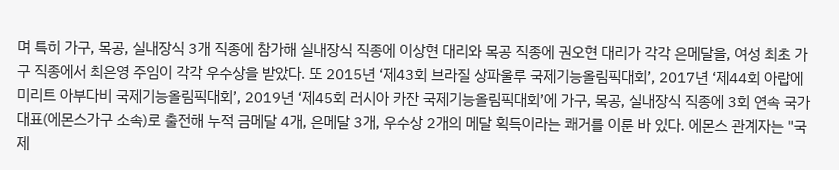며 특히 가구, 목공, 실내장식 3개 직종에 참가해 실내장식 직종에 이상현 대리와 목공 직종에 권오현 대리가 각각 은메달을, 여성 최초 가구 직종에서 최은영 주임이 각각 우수상을 받았다. 또 2015년 ‘제43회 브라질 상파울루 국제기능올림픽대회’, 2017년 ‘제44회 아랍에미리트 아부다비 국제기능올림픽대회’, 2019년 ‘제45회 러시아 카잔 국제기능올림픽대회’에 가구, 목공, 실내장식 직종에 3회 연속 국가대표(에몬스가구 소속)로 출전해 누적 금메달 4개, 은메달 3개, 우수상 2개의 메달 획득이라는 쾌거를 이룬 바 있다. 에몬스 관계자는 "국제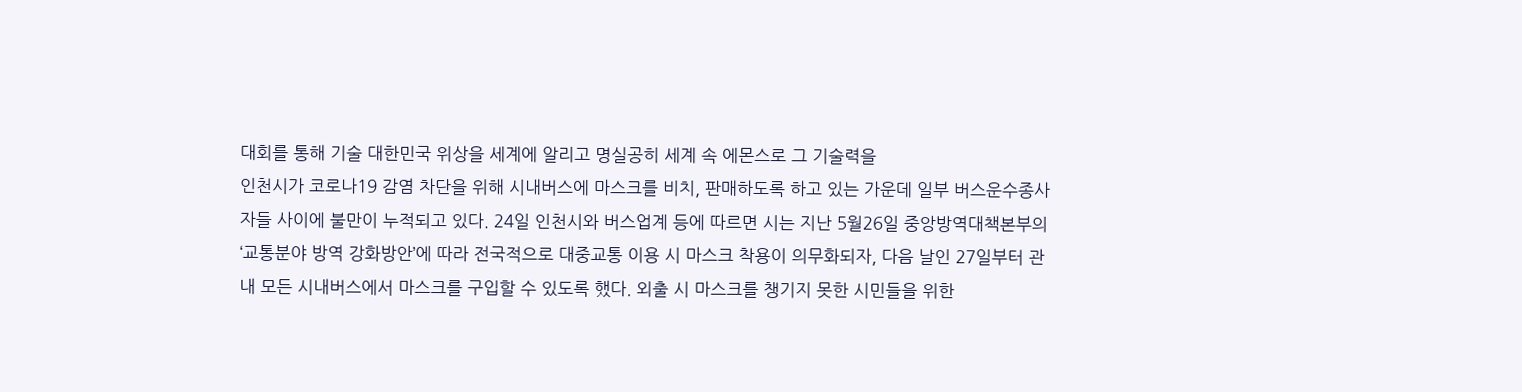대회를 통해 기술 대한민국 위상을 세계에 알리고 명실공히 세계 속 에몬스로 그 기술력을
인천시가 코로나19 감염 차단을 위해 시내버스에 마스크를 비치, 판매하도록 하고 있는 가운데 일부 버스운수종사자들 사이에 불만이 누적되고 있다. 24일 인천시와 버스업계 등에 따르면 시는 지난 5월26일 중앙방역대책본부의 ‘교통분야 방역 강화방안’에 따라 전국적으로 대중교통 이용 시 마스크 착용이 의무화되자, 다음 날인 27일부터 관내 모든 시내버스에서 마스크를 구입할 수 있도록 했다. 외출 시 마스크를 챙기지 못한 시민들을 위한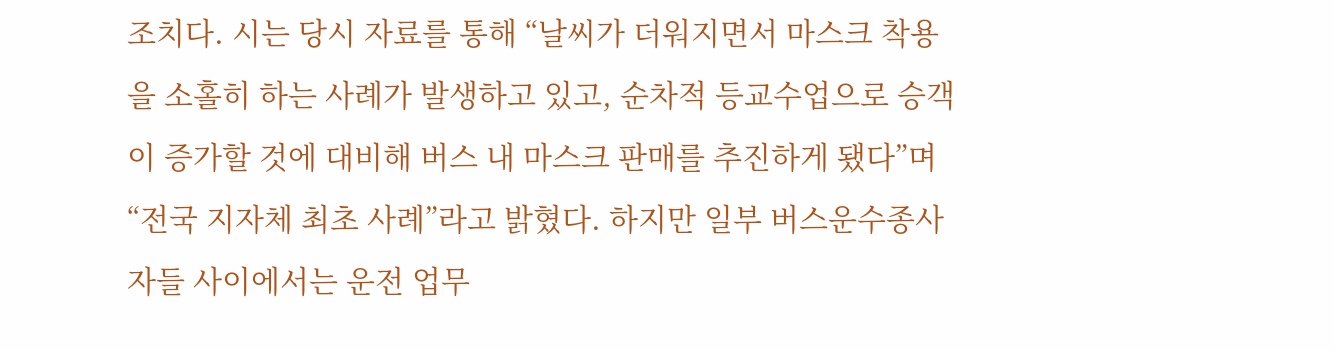조치다. 시는 당시 자료를 통해 “날씨가 더워지면서 마스크 착용을 소홀히 하는 사례가 발생하고 있고, 순차적 등교수업으로 승객이 증가할 것에 대비해 버스 내 마스크 판매를 추진하게 됐다”며 “전국 지자체 최초 사례”라고 밝혔다. 하지만 일부 버스운수종사자들 사이에서는 운전 업무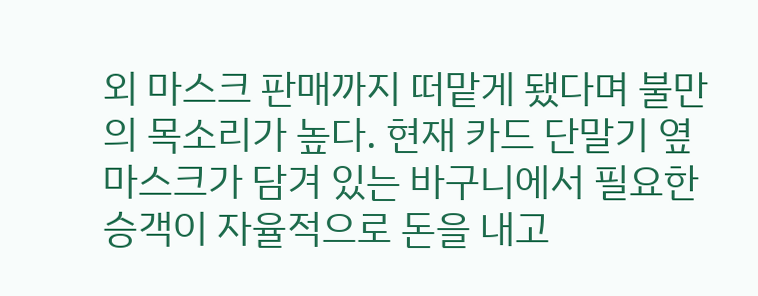외 마스크 판매까지 떠맡게 됐다며 불만의 목소리가 높다. 현재 카드 단말기 옆 마스크가 담겨 있는 바구니에서 필요한 승객이 자율적으로 돈을 내고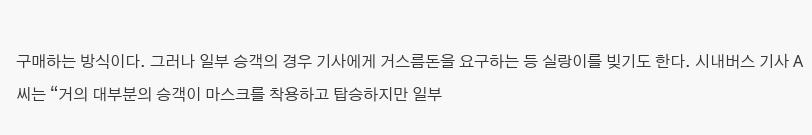구매하는 방식이다. 그러나 일부 승객의 경우 기사에게 거스름돈을 요구하는 등 실랑이를 빚기도 한다. 시내버스 기사 A씨는 “거의 대부분의 승객이 마스크를 착용하고 탑승하지만 일부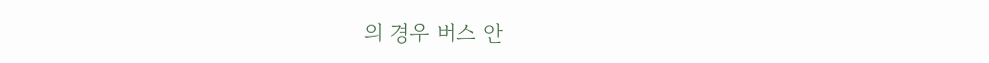의 경우 버스 안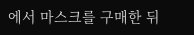에서 마스크를 구매한 뒤